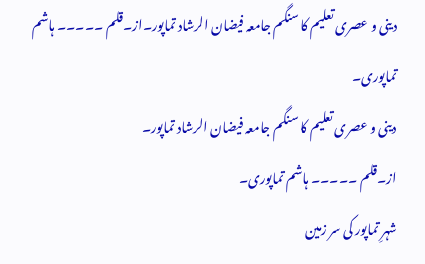دینی و عصری تعلیم کا سنگم جامعہ فیضان الرشاد تماپور۔از۔قلم ۔۔۔۔۔ ہاشم تماپوری۔
دینی و عصری تعلیم کا سنگم جامعہ فیضان الرشاد تماپور۔
از۔قلم ۔۔۔۔۔ ہاشم تماپوری۔
شہرِ تماپور کی سر زمین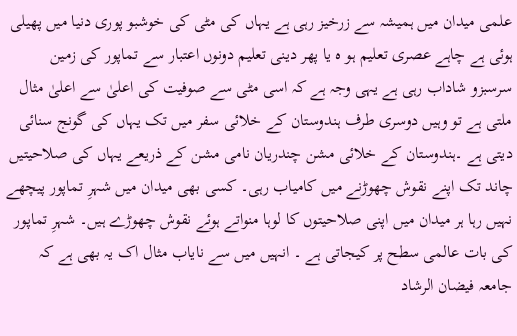علمی میدان میں ہمیشہ سے زرخیز رہی ہے یہاں کی مٹی کی خوشبو پوری دنیا میں پھیلی ہوئی ہے چاہے عصری تعلیم ہو ہ یا پھر دینی تعلیم دونوں اعتبار سے تماپور کی زمین سرسبزو شاداب رہی ہے یہی وجہ ہے کہ اسی مٹی سے صوفیت کی اعلیٰ سے اعلیٰ مثال ملتی ہے تو وہیں دوسری طرف ہندوستان کے خلائی سفر میں تک یہاں کی گونج سنائی دیتی ہے ۔ہندوستان کے خلائی مشن چندریان نامی مشن کے ذریعے یہاں کی صلاحیتیں چاند تک اپنے نقوش چھوڑنے میں کامیاب رہی۔ کسی بھی میدان میں شہرِ تماپور پیچھے نہیں رہا ہر میدان میں اپنی صلاحیتوں کا لوہا منواتے ہوئے نقوش چھوڑے ہیں۔ شہرِ تماپور کی بات عالمی سطح پر کیجاتی ہے ۔ انہیں میں سے نایاب مثال اک یہ بھی ہے کہ جامعہ فیضان الرشاد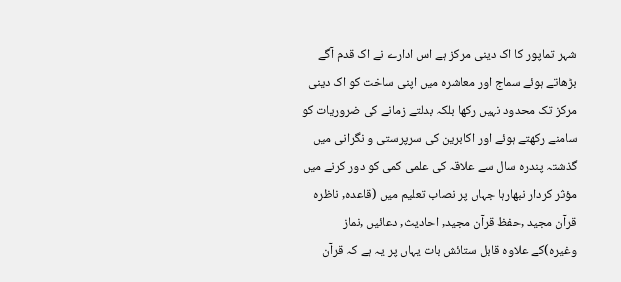شہر تماپور کا اک دینی مرکز ہے اس ادارے نے اک قدم آگے بڑھاتے ہوئے سماج اور معاشرہ میں اپنی ساخت کو اک دینی مرکز تک محدود نہیں رکھا بلکہ بدلتے زمانے کی ضروریات کو سامنے رکھتے ہوئے اور اکابرین کی سرپرستی و نگرانی میں گذشتہ پندرہ سال سے علاقہ کی علمی کمی کو دور کرنے میں مؤثر کردار نبھارہا جہاں پر نصاب تعلیم میں (قاعدہ, ناظرہ قرآن مجید ,حفظ قرآن مجید, احادیث, دعائیں ,نماز وغیرہ)کے علاوہ قابل ستائش بات یہاں پر یہ ہے کہ قرآن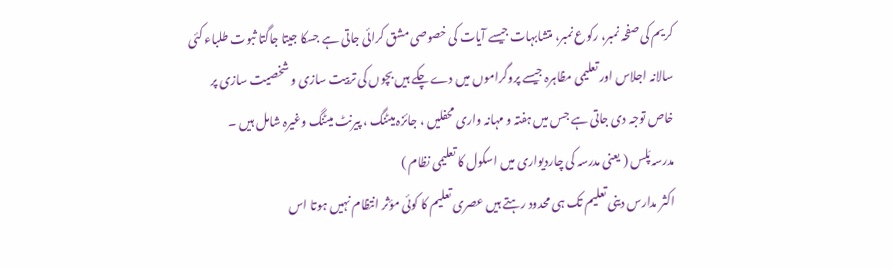کریم کی صفحہ نمبر، رکوع نمبر، متشابہات جیسے آیات کی خصوصی مشق کرائی جاتی ہے جسکا جیتا جاگتا ثبوت طلباء کںٔی سالانہ اجلاس اور تعلیمی مظاہرہ جیسے پروگراموں میں دے چکے ہیں بچوں کی تربیت سازی و شخصیت سازی پر خاص توجہ دی جاتی ہے جس میں ہفتہ و مہانہ واری محفلیں ، جاںٔزہ میٹنگ ، پیرنٹ میٹنگ وغیرہ شامل ہیں ۔
مدرسہ پَلس ( یعنی مدرسہ کی چاردیواری میں اسکول کا تعلیمی نظام )
اکثر مدارس دینی تعلیم تک ہی محدود رہتے ہیں عصری تعلیم کا کوئی مؤثر انتظام نہیں ہوتا اس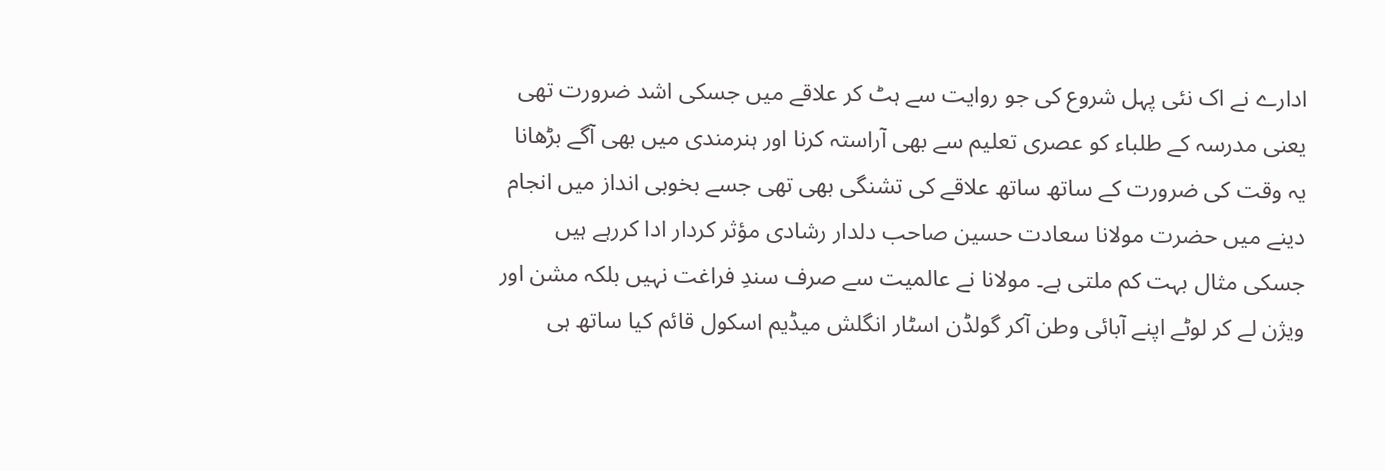ادارے نے اک نںٔی پہل شروع کی جو روایت سے ہٹ کر علاقے میں جسکی اشد ضرورت تھی یعنی مدرسہ کے طلباء کو عصری تعلیم سے بھی آراستہ کرنا اور ہنرمندی میں بھی آگے بڑھانا یہ وقت کی ضرورت کے ساتھ ساتھ علاقے کی تشنگی بھی تھی جسے بخوبی انداز میں انجام دینے میں حضرت مولانا سعادت حسین صاحب دلدار رشادی مؤثر کردار ادا کررہے ہیں جسکی مثال بہت کم ملتی ہے۔ مولانا نے عالمیت سے صرف سندِ فراغت نہیں بلکہ مشن اور ویژن لے کر لوٹے اپنے آبائی وطن آکر گولڈن اسٹار انگلش میڈیم اسکول قائم کیا ساتھ ہی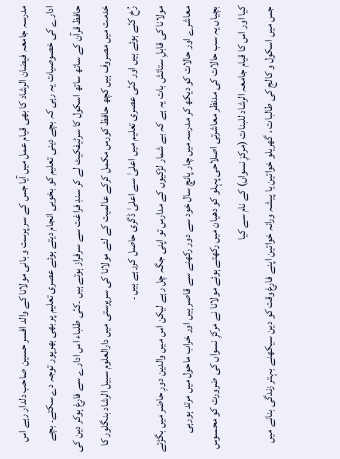مدرسہ جامعہ فیضان الرشاد کا بھی قیام عمل میں آیا جس کے سر پرست و بانی مولانا کے والد افسر حسین صاحب دلدار رہے اس ادارے کی خصوصیات یہ رہی کہ بچے دینی تعلیم کو بخوبی انجام دیتے ہوئے عصری تعلیم پر بھی بھرپور توجہ دے سکتے۔ بچے حافظ قرآن کے ساتھ ساتھ اسکول کا سرٹیفکیٹ لے کر سندِ فراغت سے سرفراز ہوتے ہیں ۔کںٔی طلباء اس ادارے سے فارغ ہوکر دین کی خدمت میں مصروف ہیں کچھ حافظ کورس مکمل کرکے عالمیت کے لئے مولانا کی سرپرستی میں دارالعلوم سبیل الرشاد بنگلور کا رُخ کںٔے ہوئے ہیں اور کںٔی عصری تعلیم میں اعلیٰ سے اعلیٰ ڈگری حاصل کررہے ہیں ۔
مولانا کی قابلِ ستائش بات یہ ہے کہ بے شمار لڑکیوں کے مدارس تو اپنی جگہ چل رہے لیکن اس میں والدین دورِ حاضر میں بگڑتے معاشرے اور حالات کو دیکھ کر مدرسہ میں چار پانچ سال خود سے دور رکھنے سے قاصر ہیں اور خراب ماحول میں مرتد ہورہی بچیاں یہ سب حالات کی مدنظر معاشرتی اصلاحی پہلو کو دھیان میں رکھتے ہوئے مولانا نے مرکزِ نسواں کی ضرورت کو محسوس کیا اور اس کا قیام جامعہ الرشاد للبنات (مرکزِ نسواں) کے نام سے کیا
جس میں اسکول و کالج کی طالبات ، گھریلو خواتین یا پیشہ ورانہ خواتین اپنے فارغ وقت کو دین سیکھنے بہتر زندگی بنانے میں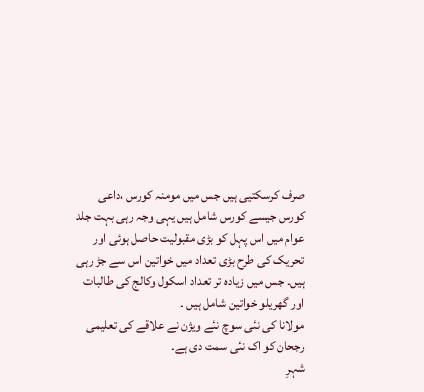صرف کرسکتیی ہیں جس میں مومنہ کورس ،داعی کورس جیسے کورس شامل ہیں یہی وجہ رہی بہت جلد عوام میں اس پہل کو بڑی مقبولیت حاصل ہوئی اور تحریک کی طرح بڑی تعداد میں خواتین اس سے جڑ رہی ہیں۔ جس میں زیادہ تر تعداد اسکول وکالج کی طالبات اور گھریلو خواتین شامل ہیں ۔
مولانا کی نںٔی سوچ نںٔے ویژن نے علاقے کی تعلیمی رجحان کو اک نںٔی سمت دی ہے۔
شہرِ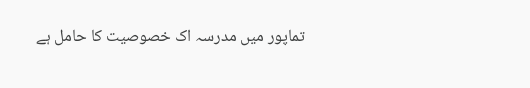تماپور میں مدرسہ اک خصوصیت کا حامل ہے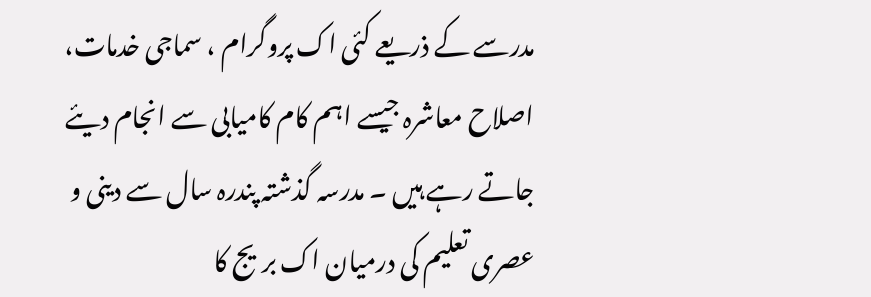مدرسے کے ذریعے کںٔی اک پروگرام ، سماجی خدمات، اصلاح معاشرہ جیسے اہم کام کامیابی سے انجام دیںٔے جاتے رہے ہیں ۔ مدرسہ گذشتہ پندرہ سال سے دینی و عصری تعلیم کی درمیان اک بریج کا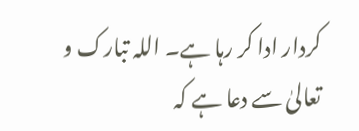کردار ادا کر رہا ہے۔ اللہ تبارک و تعالیٰ سے دعا ہے کہ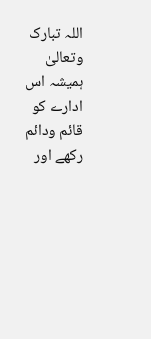اللہ تبارک وتعالیٰ ہمیشہ اس ادارے کو قائم ودائم رکھے اور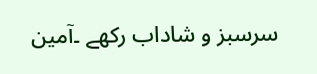سرسبز و شاداب رکھے ۔آمین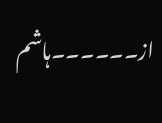از۔۔۔۔۔۔ہاشم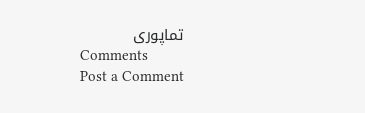تماپوری
Comments
Post a Comment